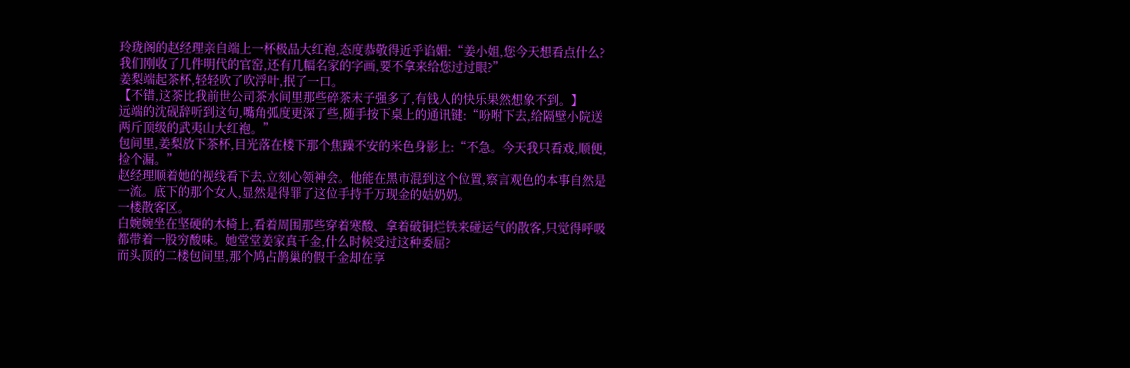玲珑阁的赵经理亲自端上一杯极品大红袍,态度恭敬得近乎谄媚:“姜小姐,您今天想看点什么?我们刚收了几件明代的官窑,还有几幅名家的字画,要不拿来给您过过眼?”
姜梨端起茶杯,轻轻吹了吹浮叶,抿了一口。
【不错,这茶比我前世公司茶水间里那些碎茶末子强多了,有钱人的快乐果然想象不到。】
远端的沈砚辞听到这句,嘴角弧度更深了些,随手按下桌上的通讯键:“吩咐下去,给隔壁小院送两斤顶级的武夷山大红袍。”
包间里,姜梨放下茶杯,目光落在楼下那个焦躁不安的米色身影上:“不急。今天我只看戏,顺便,捡个漏。”
赵经理顺着她的视线看下去,立刻心领神会。他能在黑市混到这个位置,察言观色的本事自然是一流。底下的那个女人,显然是得罪了这位手持千万现金的姑奶奶。
一楼散客区。
白婉婉坐在坚硬的木椅上,看着周围那些穿着寒酸、拿着破铜烂铁来碰运气的散客,只觉得呼吸都带着一股穷酸味。她堂堂姜家真千金,什么时候受过这种委屈?
而头顶的二楼包间里,那个鸠占鹊巢的假千金却在享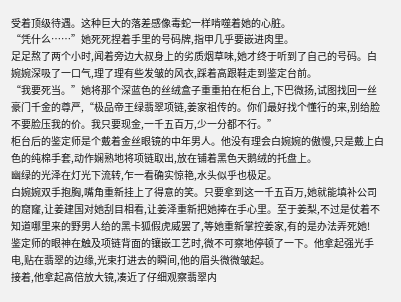受着顶级待遇。这种巨大的落差感像毒蛇一样啃噬着她的心脏。
“凭什么……”她死死捏着手里的号码牌,指甲几乎要嵌进肉里。
足足熬了两个小时,闻着旁边大叔身上的劣质烟草味,她才终于听到了自己的号码。白婉婉深吸了一口气,理了理有些发皱的风衣,踩着高跟鞋走到鉴定台前。
“我要死当。”她将那个深蓝色的丝绒盒子重重拍在柜台上,下巴微扬,试图找回一丝豪门千金的尊严,“极品帝王绿翡翠项链,姜家祖传的。你们最好找个懂行的来,别给脸不要脸压我的价。我只要现金,一千五百万,少一分都不行。”
柜台后的鉴定师是个戴着金丝眼镜的中年男人。他没有理会白婉婉的傲慢,只是戴上白色的纯棉手套,动作娴熟地将项链取出,放在铺着黑色天鹅绒的托盘上。
幽绿的光泽在灯光下流转,乍一看确实惊艳,水头似乎也极足。
白婉婉双手抱胸,嘴角重新挂上了得意的笑。只要拿到这一千五百万,她就能填补公司的窟窿,让姜建国对她刮目相看,让姜泽重新把她捧在手心里。至于姜梨,不过是仗着不知道哪里来的野男人给的黑卡狐假虎威罢了,等她重新掌控姜家,有的是办法弄死她!
鉴定师的眼神在触及项链背面的镶嵌工艺时,微不可察地停顿了一下。他拿起强光手电,贴在翡翠的边缘,光束打进去的瞬间,他的眉头微微皱起。
接着,他拿起高倍放大镜,凑近了仔细观察翡翠内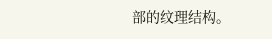部的纹理结构。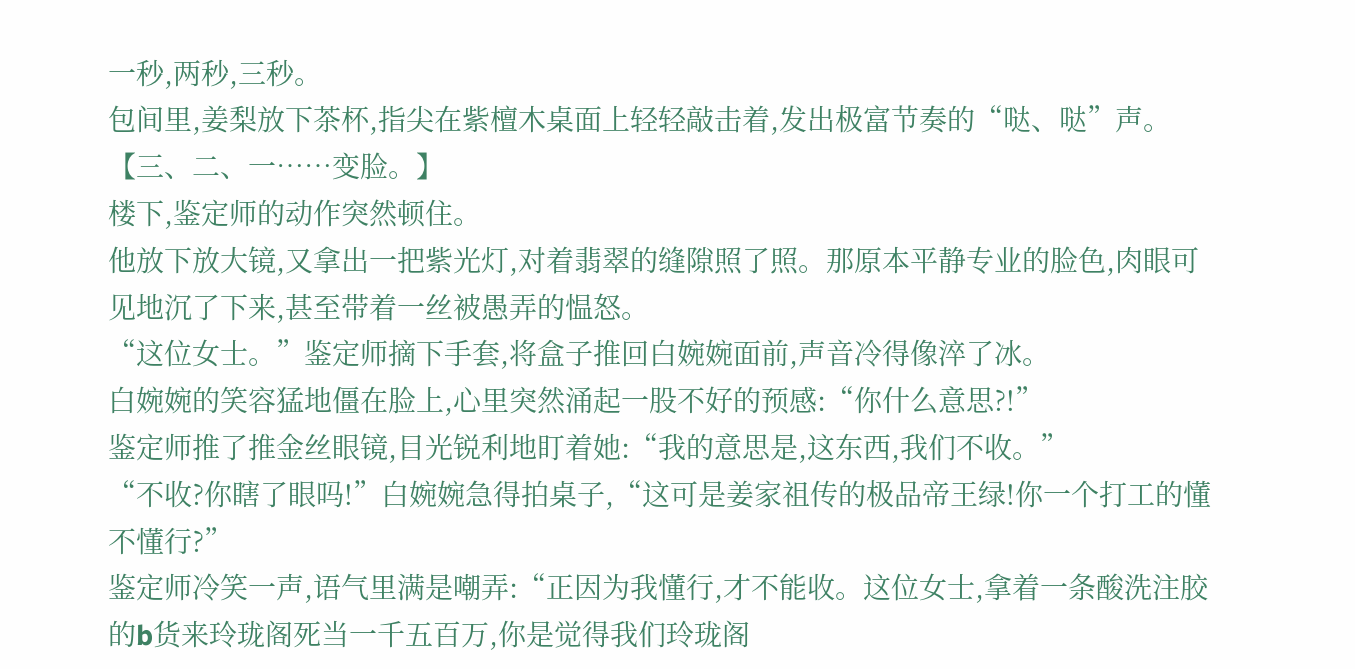一秒,两秒,三秒。
包间里,姜梨放下茶杯,指尖在紫檀木桌面上轻轻敲击着,发出极富节奏的“哒、哒”声。
【三、二、一……变脸。】
楼下,鉴定师的动作突然顿住。
他放下放大镜,又拿出一把紫光灯,对着翡翠的缝隙照了照。那原本平静专业的脸色,肉眼可见地沉了下来,甚至带着一丝被愚弄的愠怒。
“这位女士。”鉴定师摘下手套,将盒子推回白婉婉面前,声音冷得像淬了冰。
白婉婉的笑容猛地僵在脸上,心里突然涌起一股不好的预感:“你什么意思?!”
鉴定师推了推金丝眼镜,目光锐利地盯着她:“我的意思是,这东西,我们不收。”
“不收?你瞎了眼吗!”白婉婉急得拍桌子,“这可是姜家祖传的极品帝王绿!你一个打工的懂不懂行?”
鉴定师冷笑一声,语气里满是嘲弄:“正因为我懂行,才不能收。这位女士,拿着一条酸洗注胶的b货来玲珑阁死当一千五百万,你是觉得我们玲珑阁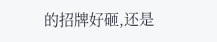的招牌好砸,还是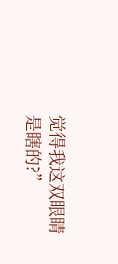觉得我这双眼睛是瞎的?”